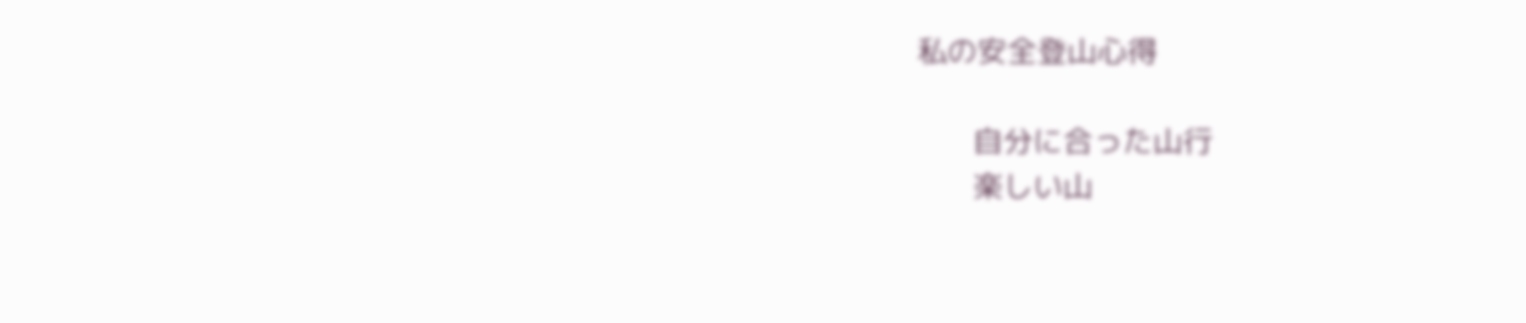私の安全登山心得

       自分に合った山行
       楽しい山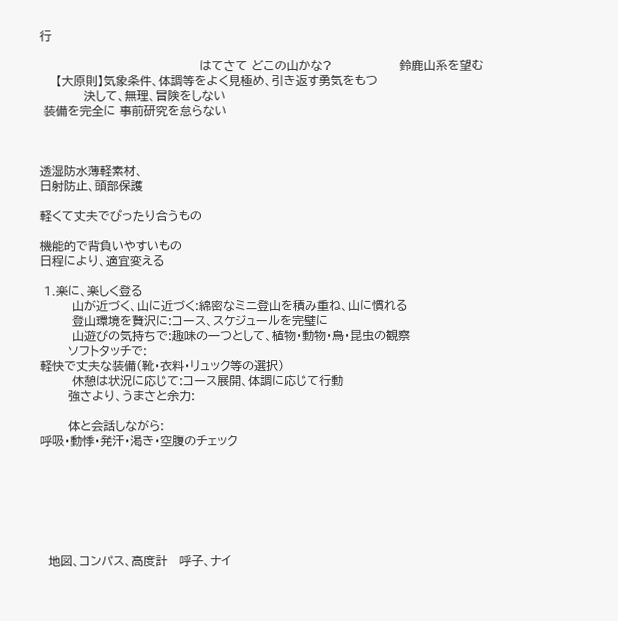行

                                        はてさて どこの山かな?                 鈴鹿山系を望む
    【大原則】気象条件、体調等をよく見極め、引き返す勇気をもつ
           決して、無理、冒険をしない
 装備を完全に 事前研究を怠らない



透湿防水薄軽素材、
日射防止、頭部保護

軽くて丈夫でぴったり合うもの

機能的で背負いやすいもの
日程により、適宜変える

 1.楽に、楽しく登る
        山が近づく、山に近づく:綿密なミニ登山を積み重ね、山に慣れる
        登山環境を贅沢に:コース、スケジュールを完璧に
        山遊びの気持ちで:趣味の一つとして、植物・動物・鳥・昆虫の観察
       ソフトタッチで:
軽快で丈夫な装備(靴・衣料・リュック等の選択)
        休憩は状況に応じて:コース展開、体調に応じて行動
       強さより、うまさと余力:

       体と会話しながら:
呼吸・動悸・発汗・渇き・空腹のチェック







  地図、コンパス、高度計   呼子、ナイ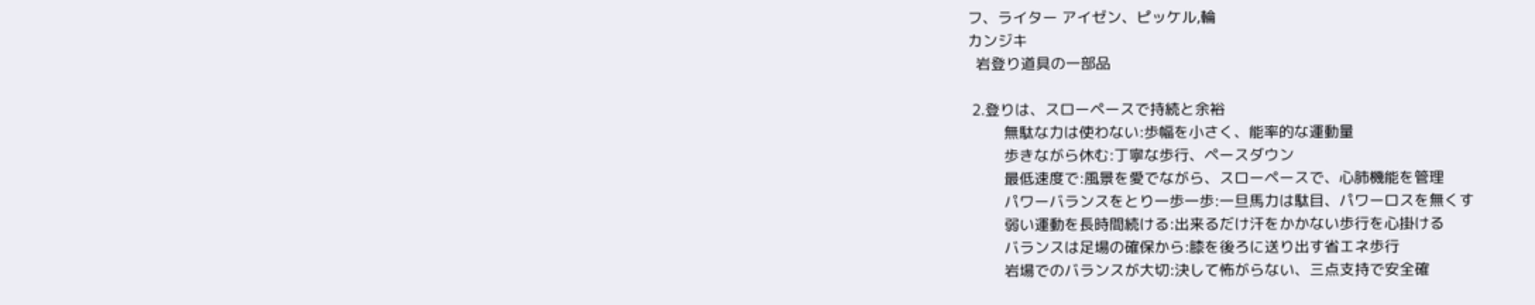フ、ライター アイゼン、ピッケル,輪
カンジキ
  岩登り道具の一部品

 2.登りは、スローペースで持続と余裕
         無駄な力は使わない:歩幅を小さく、能率的な運動量
         歩きながら休む:丁寧な歩行、ペースダウン
         最低速度で:風景を愛でながら、スローペースで、心肺機能を管理
         パワーバランスをとり一歩一歩:一旦馬力は駄目、パワーロスを無くす
         弱い運動を長時間続ける:出来るだけ汗をかかない歩行を心掛ける
         バランスは足場の確保から:膝を後ろに送り出す省エネ歩行
         岩場でのバランスが大切:決して怖がらない、三点支持で安全確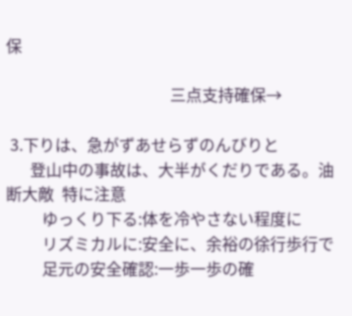保

                                         三点支持確保→

 3.下りは、急がずあせらずのんびりと
      登山中の事故は、大半がくだりである。油断大敵  特に注意
         ゆっくり下る:体を冷やさない程度に
         リズミカルに:安全に、余裕の徐行歩行で
         足元の安全確認:一歩一歩の確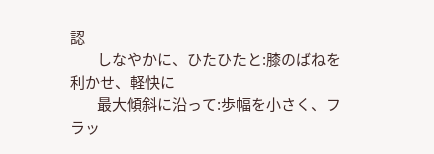認
         しなやかに、ひたひたと:膝のばねを利かせ、軽快に
         最大傾斜に沿って:歩幅を小さく、フラッ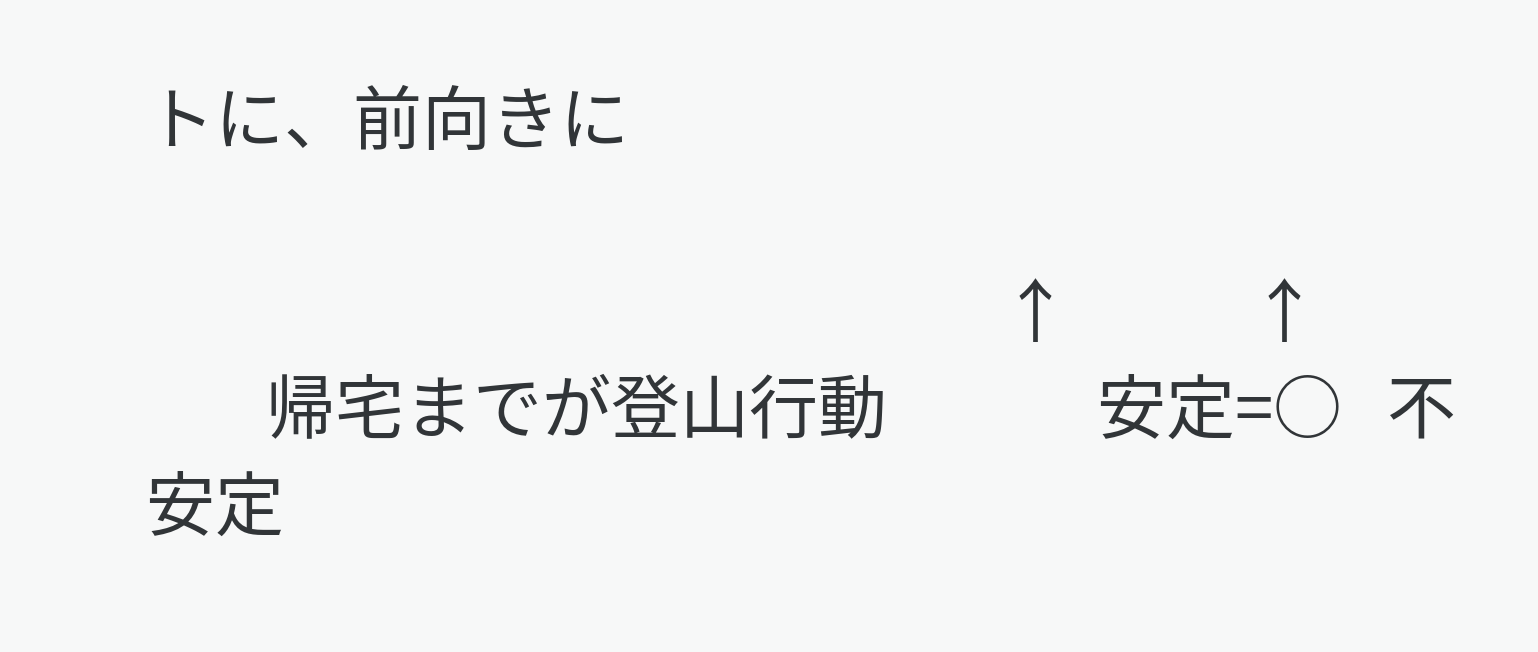トに、前向きに

                                                         ↑            ↑
        帰宅までが登山行動              安定=○   不安定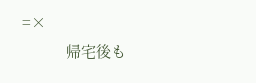=×
           帰宅後も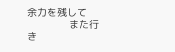余力を残して
              また行き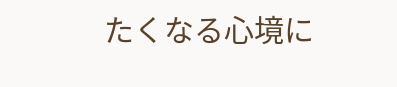たくなる心境に